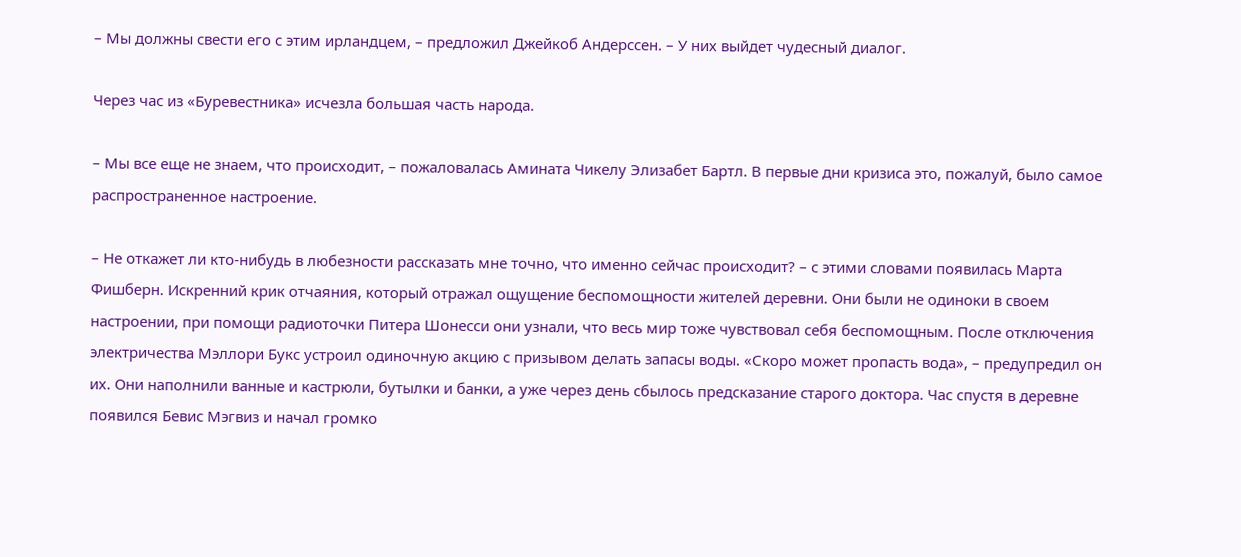– Мы должны свести его с этим ирландцем, – предложил Джейкоб Андерссен. – У них выйдет чудесный диалог.

Через час из «Буревестника» исчезла большая часть народа.

– Мы все еще не знаем, что происходит, – пожаловалась Амината Чикелу Элизабет Бартл. В первые дни кризиса это, пожалуй, было самое распространенное настроение.

– Не откажет ли кто-нибудь в любезности рассказать мне точно, что именно сейчас происходит? – с этими словами появилась Марта Фишберн. Искренний крик отчаяния, который отражал ощущение беспомощности жителей деревни. Они были не одиноки в своем настроении, при помощи радиоточки Питера Шонесси они узнали, что весь мир тоже чувствовал себя беспомощным. После отключения электричества Мэллори Букс устроил одиночную акцию с призывом делать запасы воды. «Скоро может пропасть вода», – предупредил он их. Они наполнили ванные и кастрюли, бутылки и банки, а уже через день сбылось предсказание старого доктора. Час спустя в деревне появился Бевис Мэгвиз и начал громко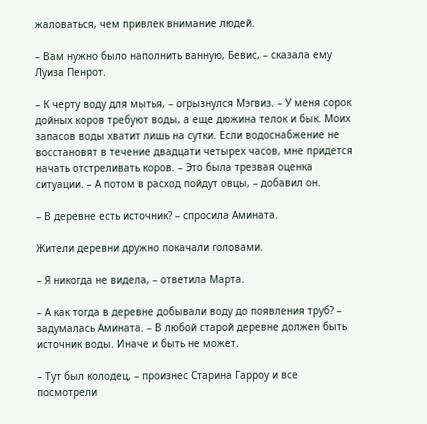жаловаться, чем привлек внимание людей.

– Вам нужно было наполнить ванную, Бевис, – сказала ему Луиза Пенрот.

– К черту воду для мытья, – огрызнулся Мэгвиз. – У меня сорок дойных коров требуют воды, а еще дюжина телок и бык. Моих запасов воды хватит лишь на сутки. Если водоснабжение не восстановят в течение двадцати четырех часов, мне придется начать отстреливать коров. – Это была трезвая оценка ситуации. – А потом в расход пойдут овцы, – добавил он.

– В деревне есть источник? – спросила Амината.

Жители деревни дружно покачали головами.

– Я никогда не видела, – ответила Марта.

– А как тогда в деревне добывали воду до появления труб? – задумалась Амината. – В любой старой деревне должен быть источник воды. Иначе и быть не может.

– Тут был колодец, – произнес Старина Гарроу и все посмотрели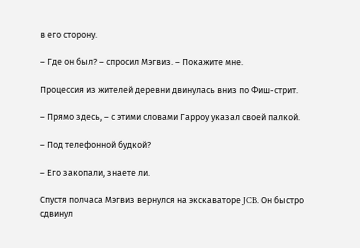в его сторону.

– Где он был? – спросил Мэгвиз. – Покажите мне.

Процессия из жителей деревни двинулась вниз по Фиш-стрит.

– Прямо здесь, – с этими словами Гарроу указал своей палкой.

– Под телефонной будкой?

– Его закопали, знаете ли.

Спустя полчаса Мэгвиз вернулся на экскаваторе JCB. Он быстро сдвинул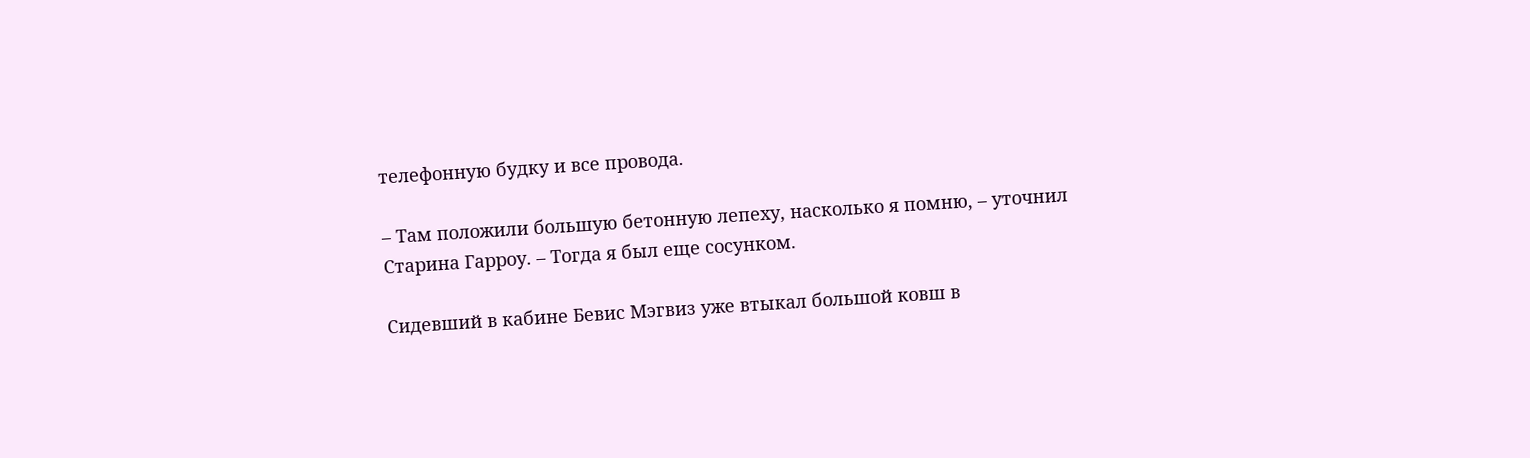телефонную будку и все провода.

– Там положили большую бетонную лепеху, насколько я помню, – уточнил Старина Гарроу. – Тогда я был еще сосунком.

Сидевший в кабине Бевис Мэгвиз уже втыкал большой ковш в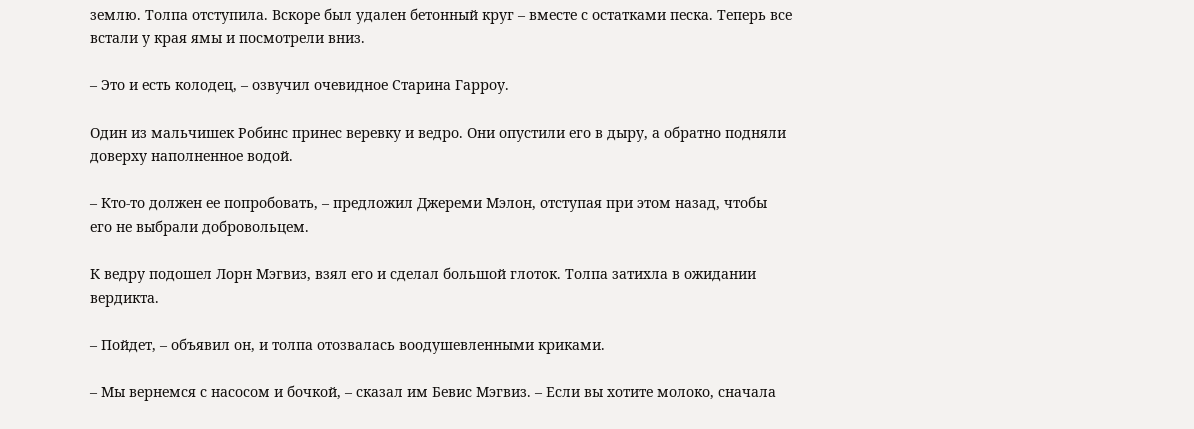землю. Толпа отступила. Вскоре был удален бетонный круг – вместе с остатками песка. Теперь все встали у края ямы и посмотрели вниз.

– Это и есть колодец, – озвучил очевидное Старина Гарроу.

Один из мальчишек Робинс принес веревку и ведро. Они опустили его в дыру, а обратно подняли доверху наполненное водой.

– Кто-то должен ее попробовать, – предложил Джереми Мэлон, отступая при этом назад, чтобы его не выбрали добровольцем.

К ведру подошел Лорн Мэгвиз, взял его и сделал большой глоток. Толпа затихла в ожидании вердикта.

– Пойдет, – объявил он, и толпа отозвалась воодушевленными криками.

– Мы вернемся с насосом и бочкой, – сказал им Бевис Мэгвиз. – Если вы хотите молоко, сначала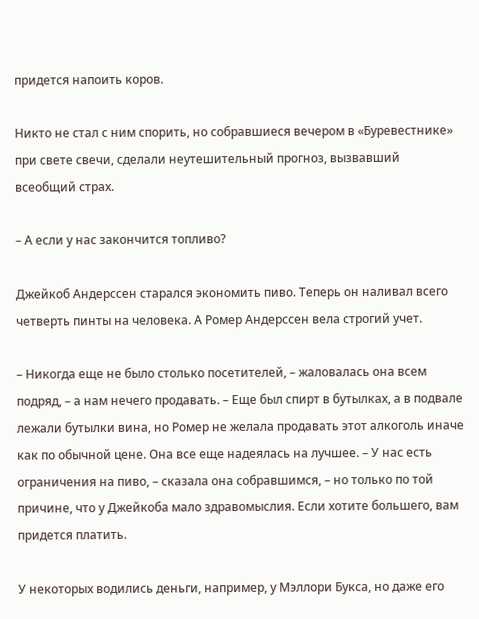придется напоить коров.

Никто не стал с ним спорить, но собравшиеся вечером в «Буревестнике» при свете свечи, сделали неутешительный прогноз, вызвавший всеобщий страх.

– А если у нас закончится топливо?

Джейкоб Андерссен старался экономить пиво. Теперь он наливал всего четверть пинты на человека. А Ромер Андерссен вела строгий учет.

– Никогда еще не было столько посетителей, – жаловалась она всем подряд, – а нам нечего продавать. – Еще был спирт в бутылках, а в подвале лежали бутылки вина, но Ромер не желала продавать этот алкоголь иначе как по обычной цене. Она все еще надеялась на лучшее. – У нас есть ограничения на пиво, – сказала она собравшимся, – но только по той причине, что у Джейкоба мало здравомыслия. Если хотите большего, вам придется платить.

У некоторых водились деньги, например, у Мэллори Букса, но даже его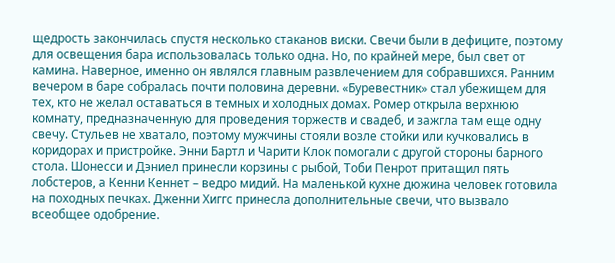щедрость закончилась спустя несколько стаканов виски. Свечи были в дефиците, поэтому для освещения бара использовалась только одна. Но, по крайней мере, был свет от камина. Наверное, именно он являлся главным развлечением для собравшихся. Ранним вечером в баре собралась почти половина деревни. «Буревестник» стал убежищем для тех, кто не желал оставаться в темных и холодных домах. Ромер открыла верхнюю комнату, предназначенную для проведения торжеств и свадеб, и зажгла там еще одну свечу. Стульев не хватало, поэтому мужчины стояли возле стойки или кучковались в коридорах и пристройке. Энни Бартл и Чарити Клок помогали с другой стороны барного стола. Шонесси и Дэниел принесли корзины с рыбой, Тоби Пенрот притащил пять лобстеров, а Кенни Кеннет – ведро мидий. На маленькой кухне дюжина человек готовила на походных печках. Дженни Хиггс принесла дополнительные свечи, что вызвало всеобщее одобрение.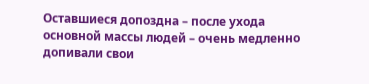Оставшиеся допоздна – после ухода основной массы людей – очень медленно допивали свои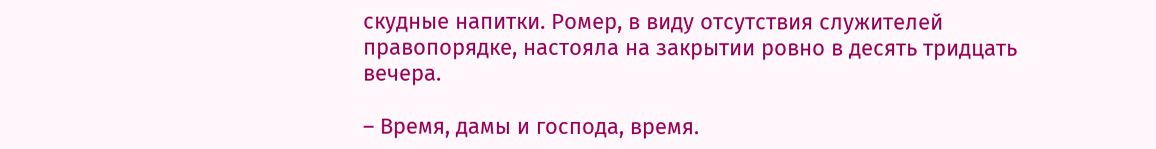скудные напитки. Ромер, в виду отсутствия служителей правопорядке, настояла на закрытии ровно в десять тридцать вечера.

– Время, дамы и господа, время.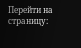Перейти на страницу: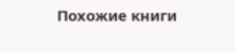Похожие книги